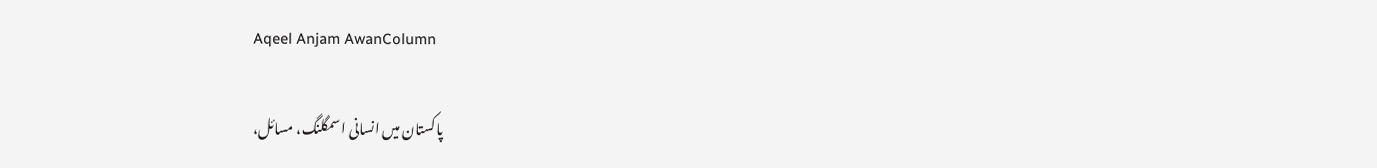Aqeel Anjam AwanColumn

پاکستان میں انسانی اسمگلنگ، مسائل،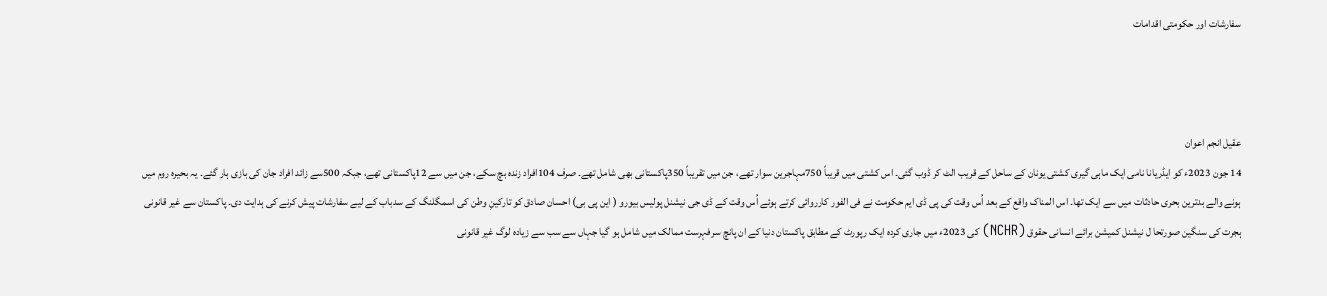سفارشات اور حکومتی اقدامات



عقیل انجم اعوان
14 جون 2023ء کو ایڈریانا نامی ایک ماہی گیری کشتی یونان کے ساحل کے قریب الٹ کر ڈوب گئی۔ اس کشتی میں قریباً 750مہاجرین سوار تھے، جن میں تقریباً 350پاکستانی بھی شامل تھے۔ صرف 104افراد زندہ بچ سکے، جن میں سے 12پاکستانی تھے، جبکہ 500سے زائد افراد جان کی بازی ہار گئے۔ یہ بحیرہ روم میں ہونے والے بدترین بحری حادثات میں سے ایک تھا۔ اس المناک واقع کے بعد اُس وقت کی پی ڈی ایم حکومت نے فی الفور کارروائی کرتے ہوئے اُس وقت کے ڈی جی نیشنل پولیس بیورو ( این پی بی) احسان صادق کو تارکینِ وطن کی اسمگلنگ کے سدباب کے لیے سفارشات پیش کرنے کی ہدایت دی۔ پاکستان سے غیر قانونی ہجرت کی سنگین صورتحا ل نیشنل کمیشن برائے انسانی حقوق (NCHR) کی 2023ء میں جاری کردہ ایک رپورٹ کے مطابق پاکستان دنیا کے ان پانچ سرفہرست ممالک میں شامل ہو گیا جہاں سے سب سے زیادہ لوگ غیر قانونی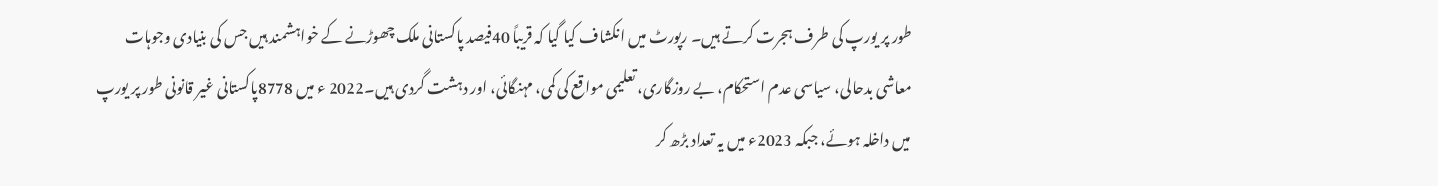طور پر یورپ کی طرف ہجرت کرتے ہیں۔ رپورٹ میں انکشاف کیا گیا کہ قریباً 40فیصد پاکستانی ملک چھوڑنے کے خواہشمند ہیں جس کی بنیادی وجوہات معاشی بدحالی، سیاسی عدم استحکام، بے روزگاری، تعلیمی مواقع کی کمی، مہنگائی، اور دہشت گردی ہیں۔2022 ء میں 8778پاکستانی غیر قانونی طور پر یورپ میں داخلہ ہوئے، جبکہ 2023ء میں یہ تعداد بڑھ کر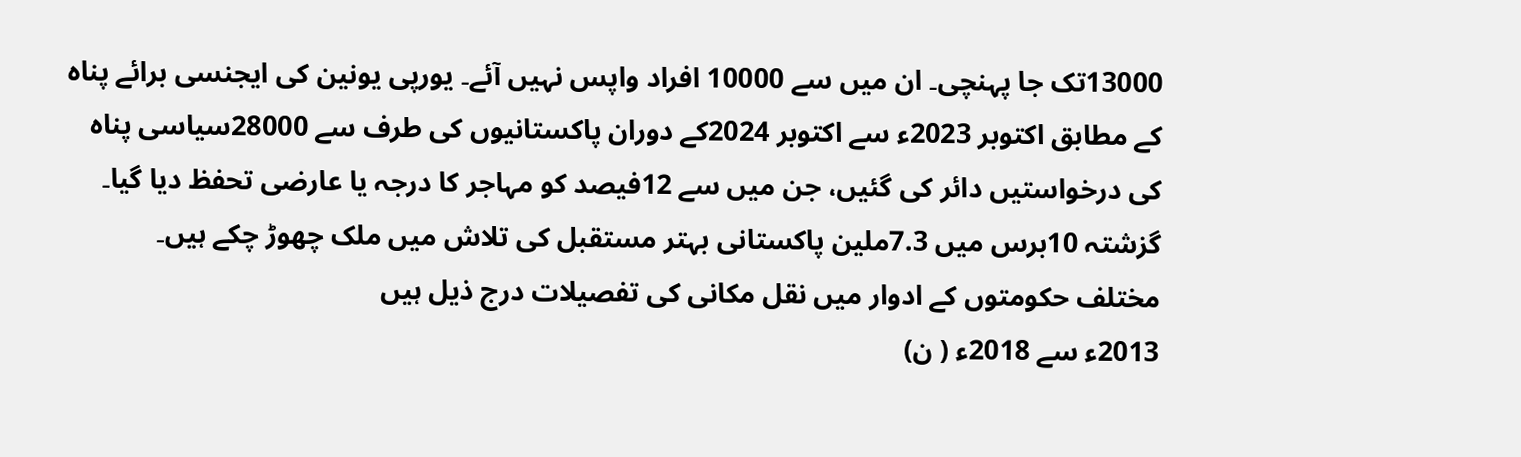13000تک جا پہنچی۔ ان میں سے 10000 افراد واپس نہیں آئے۔ یورپی یونین کی ایجنسی برائے پناہ کے مطابق اکتوبر 2023ء سے اکتوبر 2024کے دوران پاکستانیوں کی طرف سے 28000سیاسی پناہ کی درخواستیں دائر کی گئیں، جن میں سے 12فیصد کو مہاجر کا درجہ یا عارضی تحفظ دیا گیا۔ گزشتہ 10برس میں 7.3ملین پاکستانی بہتر مستقبل کی تلاش میں ملک چھوڑ چکے ہیں۔
مختلف حکومتوں کے ادوار میں نقل مکانی کی تفصیلات درج ذیل ہیں
2013ء سے 2018ء ( ن)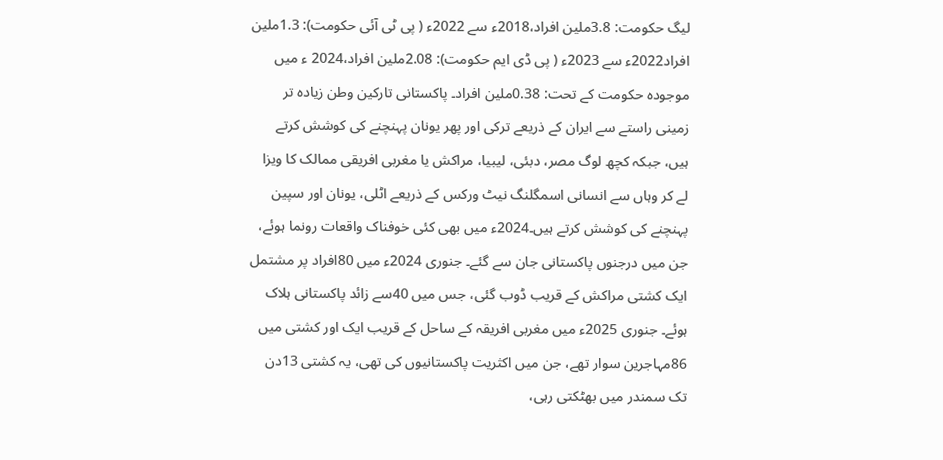لیگ حکومت: 3.8ملین افراد،2018ء سے 2022ء ( پی ٹی آئی حکومت): 1.3ملین افراد2022ء سے 2023ء ( پی ڈی ایم حکومت): 2.08ملین افراد،2024 ء میں موجودہ حکومت کے تحت: 0.38ملین افراد۔ پاکستانی تارکین وطن زیادہ تر زمینی راستے سے ایران کے ذریعے ترکی اور پھر یونان پہنچنے کی کوشش کرتے ہیں، جبکہ کچھ لوگ مصر، دبئی، لیبیا، مراکش یا مغربی افریقی ممالک کا ویزا لے کر وہاں سے انسانی اسمگلنگ نیٹ ورکس کے ذریعے اٹلی، یونان اور سپین پہنچنے کی کوشش کرتے ہیں۔2024ء میں بھی کئی خوفناک واقعات رونما ہوئے، جن میں درجنوں پاکستانی جان سے گئے۔ جنوری 2024ء میں 80افراد پر مشتمل ایک کشتی مراکش کے قریب ڈوب گئی، جس میں 40سے زائد پاکستانی ہلاک ہوئے۔ جنوری 2025ء میں مغربی افریقہ کے ساحل کے قریب ایک اور کشتی میں 86مہاجرین سوار تھے، جن میں اکثریت پاکستانیوں کی تھی، یہ کشتی 13دن تک سمندر میں بھٹکتی رہی،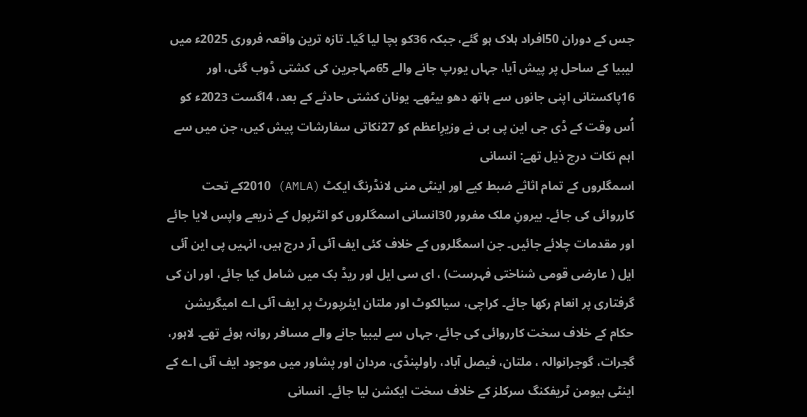جس کے دوران 50افراد ہلاک ہو گئے، جبکہ 36کو بچا لیا گیا۔ تازہ ترین واقعہ فروری 2025ء میں لیبیا کے ساحل پر پیش آیا، جہاں یورپ جانے والے 65مہاجرین کی کشتی ڈوب گئی، اور 16پاکستانی اپنی جانوں سے ہاتھ دھو بیٹھے۔ یونان کشتی حادثے کے بعد، 4اگست 2023ء کو اُس وقت کے ڈی جی این پی بی نے وزیرِاعظم کو 27نکاتی سفارشات پیش کیں، جن میں سے اہم نکات درج ذیل تھے: انسانی
اسمگلروں کے تمام اثاثے ضبط کیے اور اینٹی منی لانڈرنگ ایکٹ (AMLA) 2010کے تحت کارروائی کی جائے۔ بیرونِ ملک مفرور 30انسانی اسمگلروں کو انٹرپول کے ذریعے واپس لایا جائے اور مقدمات چلائے جائیں۔ جن اسمگلروں کے خلاف کئی ایف آئی آر درج ہیں، انہیں پی این آئی ایل ( عارضی قومی شناختی فہرست) ، ای سی ایل اور ریڈ بک میں شامل کیا جائے، اور ان کی گرفتاری پر انعام رکھا جائے۔ کراچی، سیالکوٹ اور ملتان ایئرپورٹ پر ایف آئی اے امیگریشن حکام کے خلاف سخت کارروائی کی جائے، جہاں سے لیبیا جانے والے مسافر روانہ ہوئے تھے۔ لاہور، گجرات، گوجرانوالہ ، ملتان، فیصل آباد، راولپنڈی، مردان اور پشاور میں موجود ایف آئی اے کے اینٹی ہیومن ٹریفکنگ سرکلز کے خلاف سخت ایکشن لیا جائے۔ انسانی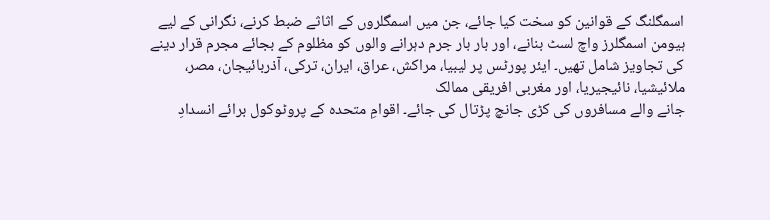اسمگلنگ کے قوانین کو سخت کیا جائے، جن میں اسمگلروں کے اثاثے ضبط کرنے، نگرانی کے لیے ہیومن اسمگلرز واچ لسٹ بنانے، اور بار بار جرم دہرانے والوں کو مظلوم کے بجائے مجرم قرار دینے کی تجاویز شامل تھیں۔ ایئر پورٹس پر لیبیا، مراکش، عراق، ایران، ترکی، آذربائیجان، مصر، ملائیشیا، نائیجیریا، اور مغربی افریقی ممالک
جانے والے مسافروں کی کڑی جانچ پڑتال کی جائے۔ اقوامِ متحدہ کے پروٹوکول برائے انسدادِ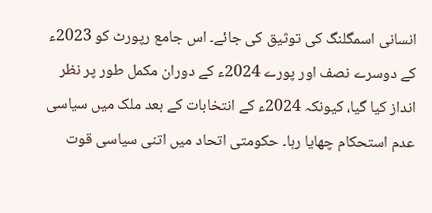انسانی اسمگلنگ کی توثیق کی جائے۔ اس جامع رپورٹ کو 2023ء کے دوسرے نصف اور پورے 2024ء کے دوران مکمل طور پر نظر انداز کیا گیا، کیونکہ 2024ء کے انتخابات کے بعد ملک میں سیاسی عدم استحکام چھایا رہا۔ حکومتی اتحاد میں اتنی سیاسی قوت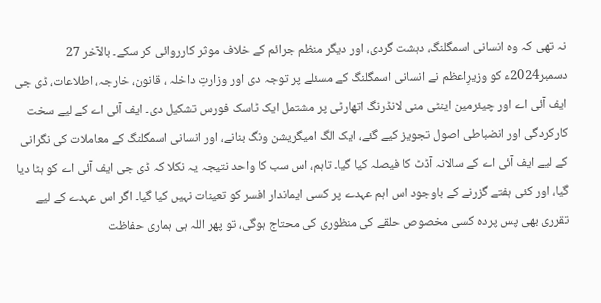نہ تھی کہ وہ انسانی اسمگلنگ، دہشت گردی، اور دیگر منظم جرائم کے خلاف موثر کارروائی کر سکے۔ بالآخر 27 دسمبر2024ء کو وزیرِاعظم نے انسانی اسمگلنگ کے مسئلے پر توجہ دی اور وزارتِ داخلہ ، قانون، خارجہ، اطلاعات، ڈی جی ایف آئی اے اور چیئرمین اینٹی منی لانڈرنگ اتھارٹی پر مشتمل ایک ٹاسک فورس تشکیل دی۔ ایف آئی اے کے لیے سخت کارکردگی اور انضباطی اصول تجویز کیے گئے، ایک الگ امیگریشن ونگ بنانے، اور انسانی اسمگلنگ کے معاملات کی نگرانی کے لیے ایف آئی اے کے سالانہ آڈٹ کا فیصلہ کیا گیا۔ تاہم، اس سب کا واحد نتیجہ یہ نکلا کہ ڈی جی ایف آئی اے کو ہٹا دیا گیا، اور کئی ہفتے گزرنے کے باوجود اس اہم عہدے پر کسی ایماندار افسر کو تعینات نہیں کیا گیا۔ اگر اس عہدے کے لیے تقرری بھی پس پردہ کسی مخصوص حلقے کی منظوری کی محتاج ہوگی، تو پھر اللہ ہی ہماری حفاظت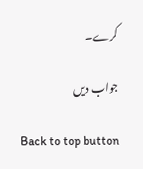کرے۔

جواب دیں

Back to top button